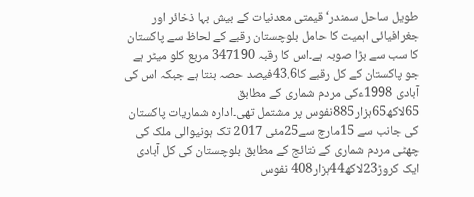طویل ساحل سمندر‘ قیمتی معدنیات کے بیش بہا ذخائر اور جغرافیائی اہمیت کا حامل بلوچستان رقبے کے لحاظ سے پاکستان کا سب سے بڑا صوبہ ہے۔اس کا رقبہ 347190 مربع کلو میٹر ہے جو پاکستان کے کل رقبے کا43.6فیصد حصہ بنتا ہے جبکہ اس کی آبادی 1998ءکی مردم شماری کے مطابق 65لاکھ65ہزار885نفوس پر مشتمل تھی۔ادارہ شماریات پاکستان کی جانب سے 15مارچ سے25مئی 2017 تک ہونیوالی ملک کی چھٹی مردم شماری کے نتائج کے مطابق بلوچستان کی کل آبادی ایک کروڑ23لاکھ44ہزار408 نفوس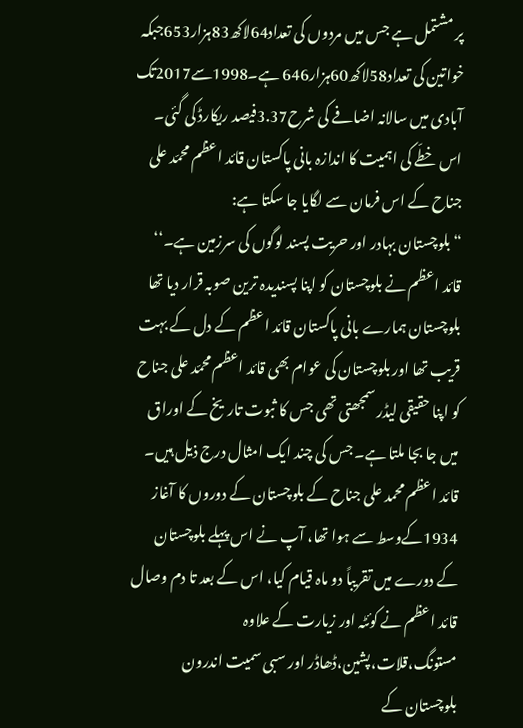پر مشتمل ہے جس میں مردوں کی تعداد64لاکھ83ہزار653جبکہ خواتین کی تعداد58لاکھ60ہزار646 ہے۔1998سے2017تک آبادی میں سالانہ اضافے کی شرح3.37فیصد ریکارڈ کی گئی۔
اس خطّے کی اہمیت کا اندازہ بانی پاکستان قائد اعظم محمّد علی جناح کے اس فرمان سے لگایا جا سکتا ہے:
“بلوچستان بہادر اور حریت پسند لوگوں کی سرزمین ہے۔‘‘
قائد اعظم نے بلوچستان کو اپنا پسندیدہ ترین صوبہ قرار دیا تھا
بلوچستان ہمارے بانی پاکستان قائد اعظم کے دل کے بہت قریب تھا اور بلوچستان کی عوام بھی قائد اعظم محمّد علی جناح کو اپنا حقیقی لیڈر سمجھتی تھی جس کا ثبوت تاریخ کے اوراق میں جا بجا ملتا ہے۔ جس کی چند ایک امثال درج ذیل ہیں۔
قائد اعظم محمد علی جناح کے بلوچستان کے دوروں کا آغاز 1934کےوسط سے ہوا تھا، آپ نے اس پہلے بلوچستان کے دورے میں تقریباً دو ماہ قیام کیا، اس کے بعد تا دم وصال قائد اعظم نے کوئٹہ اور زیارت کے علاوہ مستونگ،قلات،پشین،ڈھاڈر اور سبی سمیت اندرون بلوچستان کے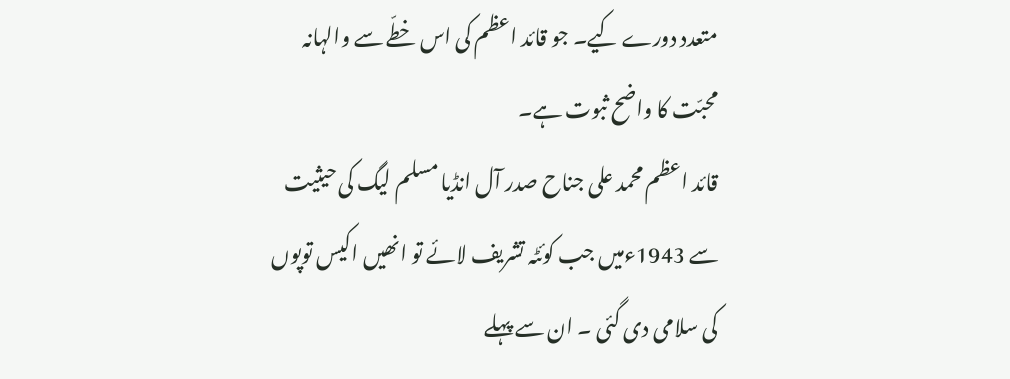متعدد دورے کیے۔ جو قائد اعظم کی اس خطّے سے والہانہ محبّت کا واضح ثبوت ہے۔
قائد اعظم محمد علی جناح صدر آل انڈیا مسلم لیگ کی حیثیت سے 1943ءمیں جب کوئٹہ تشریف لائے تو انھیں اکیس توپوں کی سلامی دی گئی ۔ ان سے پہلے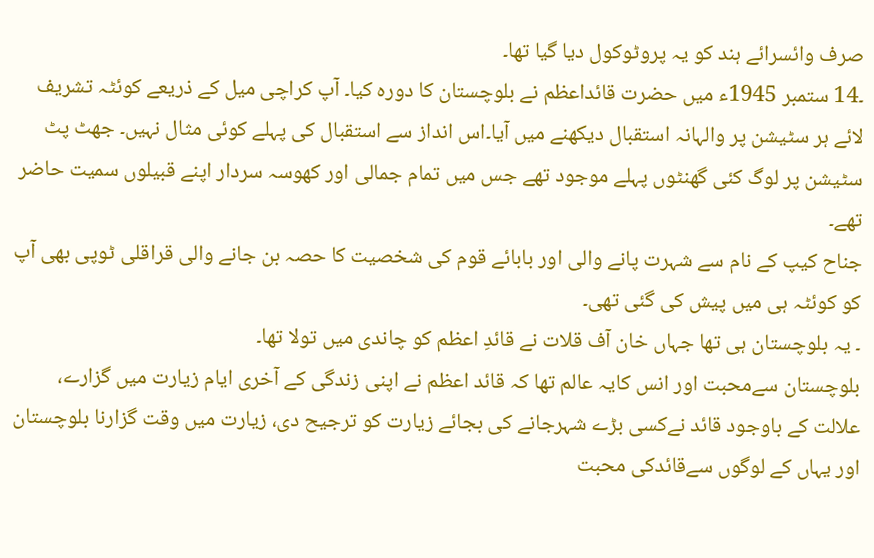صرف وائسرائے ہند کو یہ پروٹوکول دیا گیا تھا۔
۔14 ستمبر 1945ء میں حضرت قائداعظم نے بلوچستان کا دورہ کیا۔ آپ کراچی میل کے ذریعے کوئٹہ تشریف لائے ہر سٹیشن پر والہانہ استقبال دیکھنے میں آیا۔اس انداز سے استقبال کی پہلے کوئی مثال نہیں۔ جھٹ پٹ سٹیشن پر لوگ کئی گھنٹوں پہلے موجود تھے جس میں تمام جمالی اور کھوسہ سردار اپنے قبیلوں سمیت حاضر تھے۔
جناح کیپ کے نام سے شہرت پانے والی اور بابائے قوم کی شخصیت کا حصہ بن جانے والی قراقلی ٹوپی بھی آپ کو کوئٹہ ہی میں پیش کی گئی تھی۔
۔ یہ بلوچستان ہی تھا جہاں خان آف قلات نے قائدِ اعظم کو چاندی میں تولا تھا۔
بلوچستان سےمحبت اور انس کایہ عالم تھا کہ قائد اعظم نے اپنی زندگی کے آخری ایام زیارت میں گزارے، علالت کے باوجود قائد نےکسی بڑے شہرجانے کی بجائے زیارت کو ترجیح دی، زیارت میں وقت گزارنا بلوچستان اور یہاں کے لوگوں سےقائدکی محبت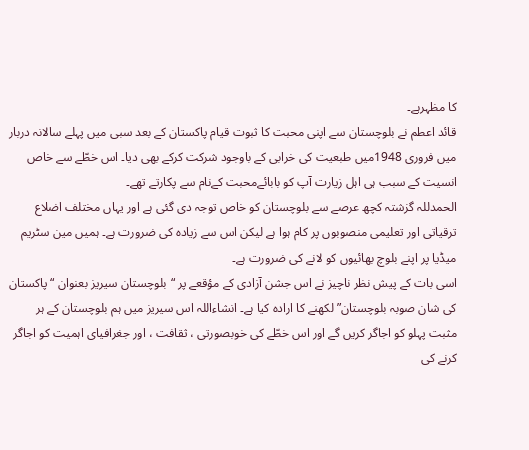کا مظہرہے۔
قائد اعطم نے بلوچستان سے اپنی محبت کا ثبوت قیام پاکستان کے بعد سبی میں پہلے سالانہ دربار میں فروری 1948میں طبعیت کی خرابی کے باوجود شرکت کرکے بھی دیا۔ اس خطّے سے خاص انسیت کے سبب ہی اہل زیارت آپ کو بابائےمحبت کےنام سے پکارتے تھے۔
الحمدللہ گزشتہ کچھ عرصے سے بلوچستان کو خاص توجہ دی گئی ہے اور یہاں مختلف اضلاع ترقیاتی اور تعلیمی منصوبوں پر کام ہوا ہے لیکن اس سے زیادہ کی ضرورت ہے۔ ہمیں مین سٹریم میڈیا پر اپنے بلوچ بھائیوں کو لانے کی ضرورت ہے۔
اسی بات کے پیش نظر ناچیز نے اس جشن آزادی کے مؤقعے پر “بلوچستان سیریز بعنوان “پاکستان کی شان صوبہ بلوچستان” لکھنے کا ارادہ کیا ہے۔ انشاءاللہ اس سیریز میں ہم بلوچستان کے ہر مثبت پہلو کو اجاگر کریں گے اور اس خطّے کی خوبصورتی ، ثقافت ، اور جغرافیای اہمیت کو اجاگر کرنے کی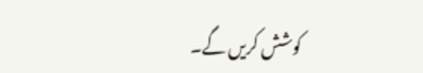کوشش کریں گے۔